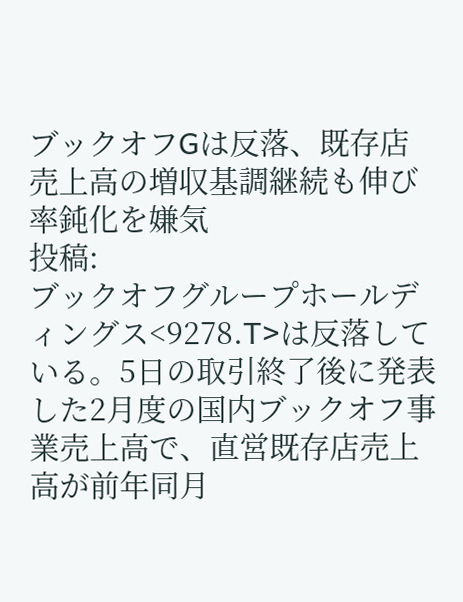ブックオフGは反落、既存店売上高の増収基調継続も伸び率鈍化を嫌気
投稿:
ブックオフグループホールディングス<9278.T>は反落している。5日の取引終了後に発表した2月度の国内ブックオフ事業売上高で、直営既存店売上高が前年同月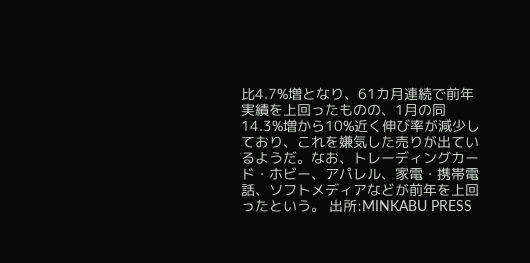比4.7%増となり、61カ月連続で前年実績を上回ったものの、1月の同14.3%増から10%近く伸び率が減少しており、これを嫌気した売りが出ているようだ。なお、トレーディングカード・ホビー、アパレル、家電・携帯電話、ソフトメディアなどが前年を上回ったという。 出所:MINKABU PRESS